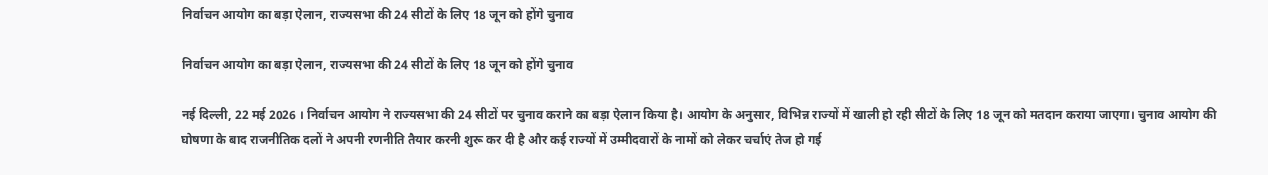निर्वाचन आयोग का बड़ा ऐलान, राज्यसभा की 24 सीटों के लिए 18 जून को होंगे चुनाव

निर्वाचन आयोग का बड़ा ऐलान, राज्यसभा की 24 सीटों के लिए 18 जून को होंगे चुनाव

नई दिल्ली, 22 मई 2026 । निर्वाचन आयोग ने राज्यसभा की 24 सीटों पर चुनाव कराने का बड़ा ऐलान किया है। आयोग के अनुसार, विभिन्न राज्यों में खाली हो रही सीटों के लिए 18 जून को मतदान कराया जाएगा। चुनाव आयोग की घोषणा के बाद राजनीतिक दलों ने अपनी रणनीति तैयार करनी शुरू कर दी है और कई राज्यों में उम्मीदवारों के नामों को लेकर चर्चाएं तेज हो गई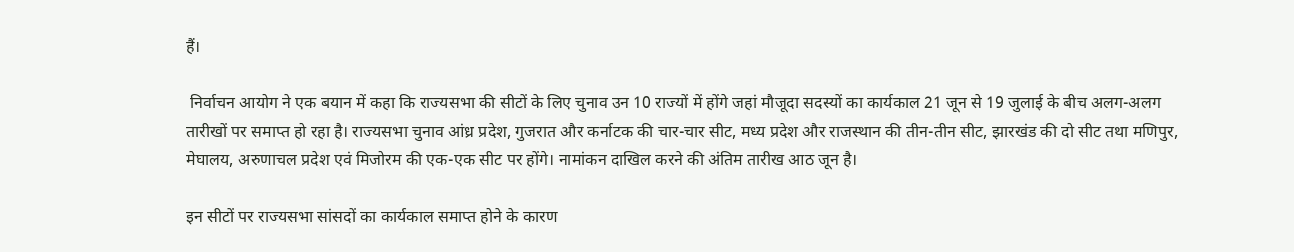हैं।

 निर्वाचन आयोग ने एक बयान में कहा कि राज्यसभा की सीटों के लिए चुनाव उन 10 राज्यों में होंगे जहां मौजूदा सदस्यों का कार्यकाल 21 जून से 19 जुलाई के बीच अलग-अलग तारीखों पर समाप्त हो रहा है। राज्यसभा चुनाव आंध्र प्रदेश, गुजरात और कर्नाटक की चार-चार सीट, मध्य प्रदेश और राजस्थान की तीन-तीन सीट, झारखंड की दो सीट तथा मणिपुर, मेघालय, अरुणाचल प्रदेश एवं मिजोरम की एक-एक सीट पर होंगे। नामांकन दाखिल करने की अंतिम तारीख आठ जून है।

इन सीटों पर राज्यसभा सांसदों का कार्यकाल समाप्त होने के कारण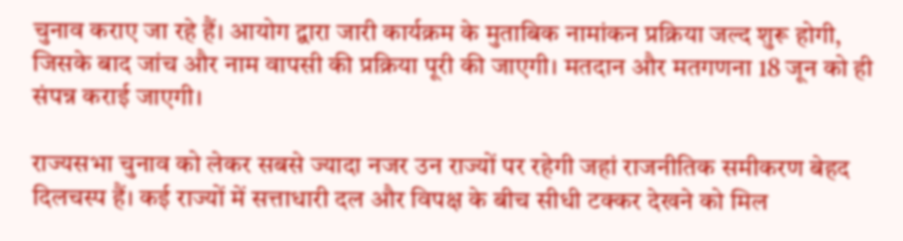चुनाव कराए जा रहे हैं। आयोग द्वारा जारी कार्यक्रम के मुताबिक नामांकन प्रक्रिया जल्द शुरू होगी, जिसके बाद जांच और नाम वापसी की प्रक्रिया पूरी की जाएगी। मतदान और मतगणना 18 जून को ही संपन्न कराई जाएगी।

राज्यसभा चुनाव को लेकर सबसे ज्यादा नजर उन राज्यों पर रहेगी जहां राजनीतिक समीकरण बेहद दिलचस्प हैं। कई राज्यों में सत्ताधारी दल और विपक्ष के बीच सीधी टक्कर देखने को मिल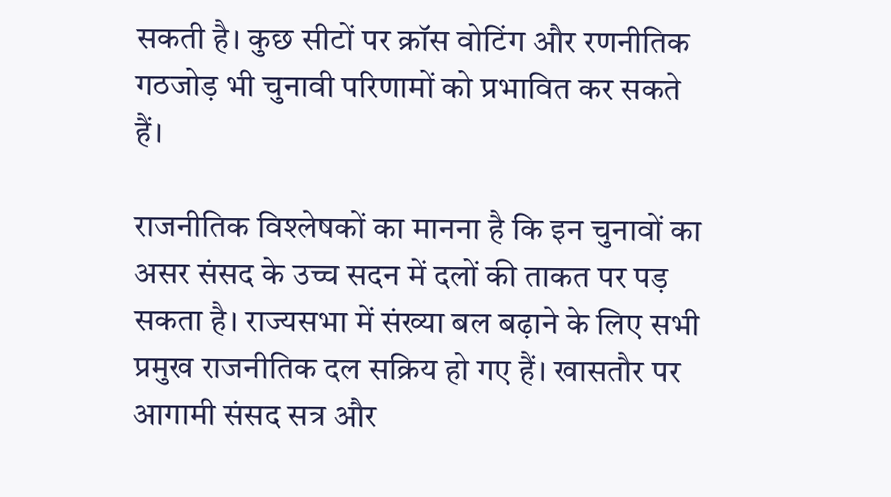सकती है। कुछ सीटों पर क्रॉस वोटिंग और रणनीतिक गठजोड़ भी चुनावी परिणामों को प्रभावित कर सकते हैं।

राजनीतिक विश्लेषकों का मानना है कि इन चुनावों का असर संसद के उच्च सदन में दलों की ताकत पर पड़ सकता है। राज्यसभा में संख्या बल बढ़ाने के लिए सभी प्रमुख राजनीतिक दल सक्रिय हो गए हैं। खासतौर पर आगामी संसद सत्र और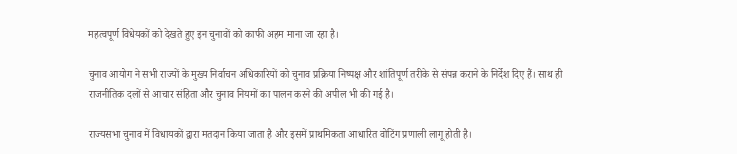महत्वपूर्ण विधेयकों को देखते हुए इन चुनावों को काफी अहम माना जा रहा है।

चुनाव आयोग ने सभी राज्यों के मुख्य निर्वाचन अधिकारियों को चुनाव प्रक्रिया निष्पक्ष और शांतिपूर्ण तरीके से संपन्न कराने के निर्देश दिए हैं। साथ ही राजनीतिक दलों से आचार संहिता और चुनाव नियमों का पालन करने की अपील भी की गई है।

राज्यसभा चुनाव में विधायकों द्वारा मतदान किया जाता है और इसमें प्राथमिकता आधारित वोटिंग प्रणाली लागू होती है।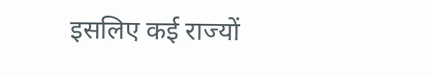इसलिए कई राज्यों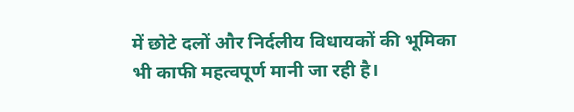में छोटे दलों और निर्दलीय विधायकों की भूमिका भी काफी महत्वपूर्ण मानी जा रही है।